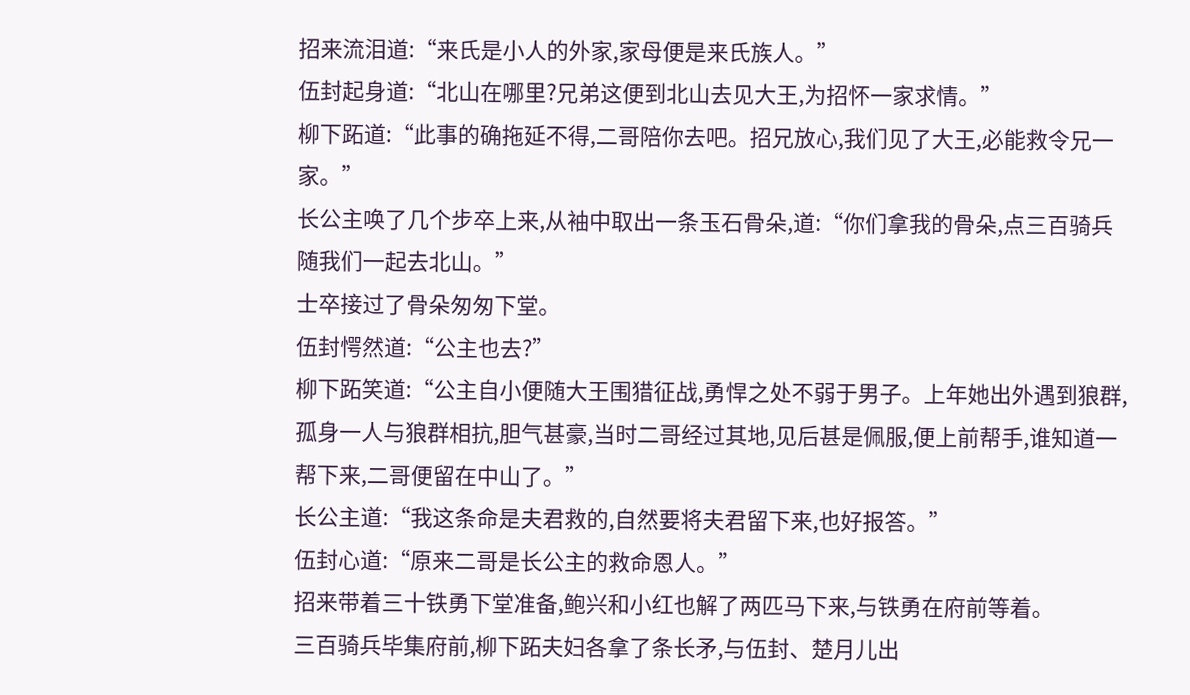招来流泪道:“来氏是小人的外家,家母便是来氏族人。”
伍封起身道:“北山在哪里?兄弟这便到北山去见大王,为招怀一家求情。”
柳下跖道:“此事的确拖延不得,二哥陪你去吧。招兄放心,我们见了大王,必能救令兄一
家。”
长公主唤了几个步卒上来,从袖中取出一条玉石骨朵,道:“你们拿我的骨朵,点三百骑兵
随我们一起去北山。”
士卒接过了骨朵匆匆下堂。
伍封愕然道:“公主也去?”
柳下跖笑道:“公主自小便随大王围猎征战,勇悍之处不弱于男子。上年她出外遇到狼群,
孤身一人与狼群相抗,胆气甚豪,当时二哥经过其地,见后甚是佩服,便上前帮手,谁知道一
帮下来,二哥便留在中山了。”
长公主道:“我这条命是夫君救的,自然要将夫君留下来,也好报答。”
伍封心道:“原来二哥是长公主的救命恩人。”
招来带着三十铁勇下堂准备,鲍兴和小红也解了两匹马下来,与铁勇在府前等着。
三百骑兵毕集府前,柳下跖夫妇各拿了条长矛,与伍封、楚月儿出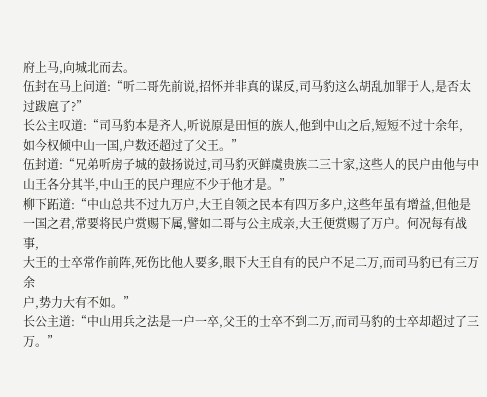府上马,向城北而去。
伍封在马上问道:“听二哥先前说,招怀并非真的谋反,司马豹这么胡乱加罪于人,是否太
过跋扈了?”
长公主叹道:“司马豹本是齐人,听说原是田恒的族人,他到中山之后,短短不过十余年,
如今权倾中山一国,户数还超过了父王。”
伍封道:“兄弟听房子城的鼓扬说过,司马豹灭鲜虞贵族二三十家,这些人的民户由他与中
山王各分其半,中山王的民户理应不少于他才是。”
柳下跖道:“中山总共不过九万户,大王自领之民本有四万多户,这些年虽有增益,但他是
一国之君,常要将民户赏赐下属,譬如二哥与公主成亲,大王便赏赐了万户。何况每有战事,
大王的士卒常作前阵,死伤比他人要多,眼下大王自有的民户不足二万,而司马豹已有三万余
户,势力大有不如。”
长公主道:“中山用兵之法是一户一卒,父王的士卒不到二万,而司马豹的士卒却超过了三
万。”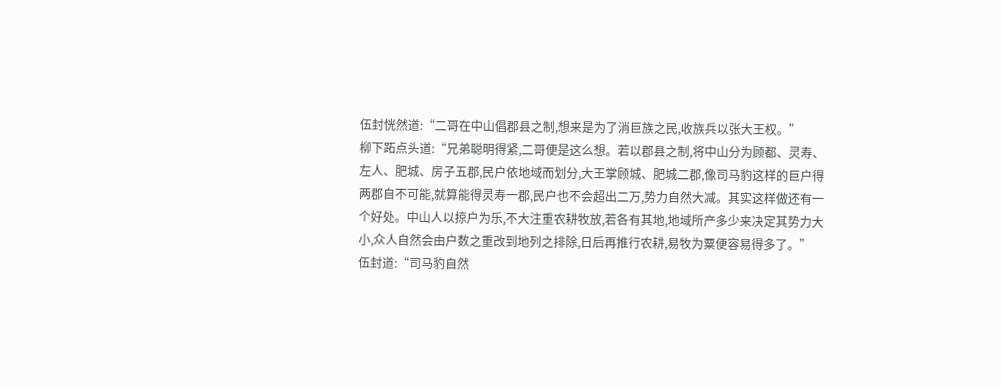伍封恍然道:“二哥在中山倡郡县之制,想来是为了消巨族之民,收族兵以张大王权。”
柳下跖点头道:“兄弟聪明得紧,二哥便是这么想。若以郡县之制,将中山分为顾都、灵寿、
左人、肥城、房子五郡,民户依地域而划分,大王掌顾城、肥城二郡,像司马豹这样的巨户得
两郡自不可能,就算能得灵寿一郡,民户也不会超出二万,势力自然大减。其实这样做还有一
个好处。中山人以掠户为乐,不大注重农耕牧放,若各有其地,地域所产多少来决定其势力大
小,众人自然会由户数之重改到地列之排除,日后再推行农耕,易牧为粟便容易得多了。”
伍封道:“司马豹自然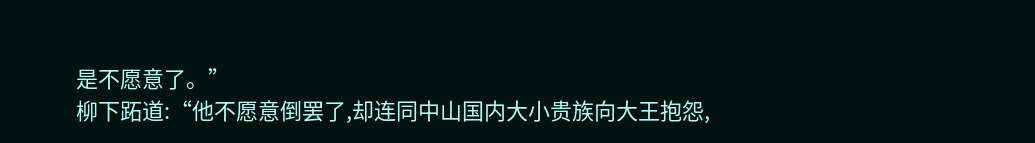是不愿意了。”
柳下跖道:“他不愿意倒罢了,却连同中山国内大小贵族向大王抱怨,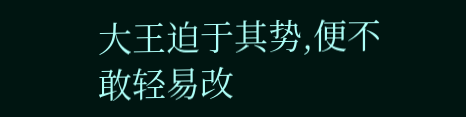大王迫于其势,便不
敢轻易改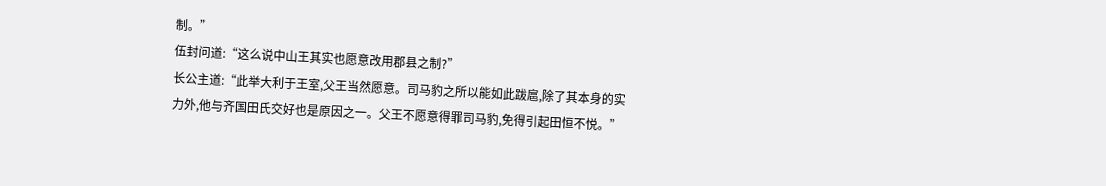制。”
伍封问道:“这么说中山王其实也愿意改用郡县之制?”
长公主道:“此举大利于王室,父王当然愿意。司马豹之所以能如此跋扈,除了其本身的实
力外,他与齐国田氏交好也是原因之一。父王不愿意得罪司马豹,免得引起田恒不悦。”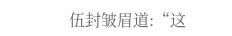伍封皱眉道:“这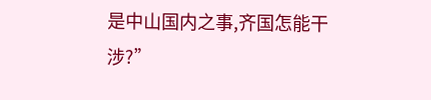是中山国内之事,齐国怎能干涉?”